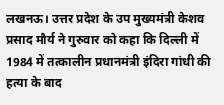लखनऊ। उत्तर प्रदेश के उप मुख्यमंत्री केशव प्रसाद मौर्य ने गुरुवार को कहा कि दिल्ली में 1984 में तत्कालीन प्रधानमंत्री इंदिरा गांधी की हत्या के बाद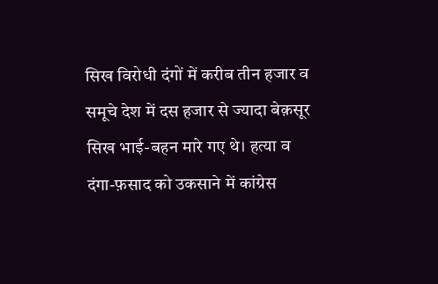सिख विरोधी दंगों में करीब तीन हजार व समूचे देश में दस हजार से ज्यादा बेक़सूर सिख भाई-बहन मारे गए थे। हत्या व दंगा-फ़साद को उकसाने में कांग्रेस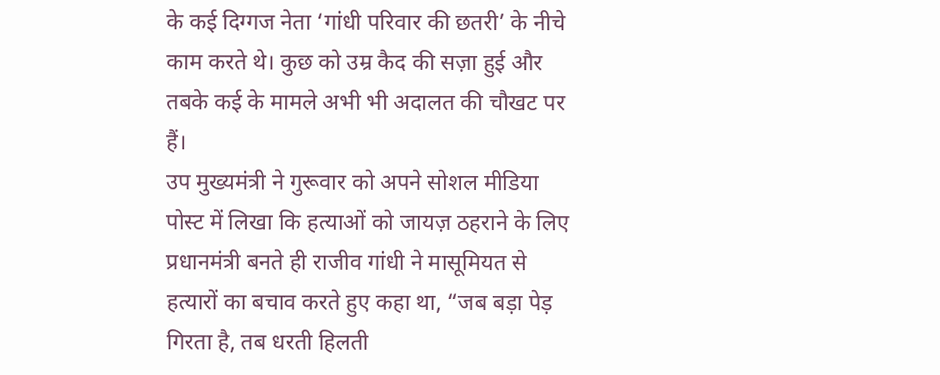के कई दिग्गज नेता ‘गांधी परिवार की छतरी’ के नीचे काम करते थे। कुछ को उम्र कैद की सज़ा हुई और तबके कई के मामले अभी भी अदालत की चौखट पर हैं।
उप मुख्यमंत्री ने गुरूवार को अपने सोशल मीडिया पोस्ट में लिखा कि हत्याओं को जायज़ ठहराने के लिए प्रधानमंत्री बनते ही राजीव गांधी ने मासूमियत से हत्यारों का बचाव करते हुए कहा था, “जब बड़ा पेड़ गिरता है, तब धरती हिलती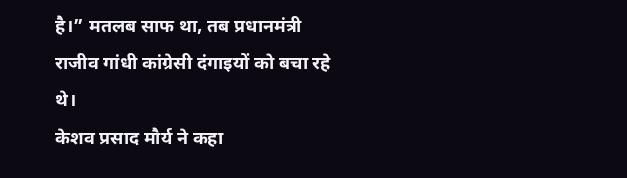है।” मतलब साफ था, तब प्रधानमंत्री राजीव गांधी कांग्रेसी दंगाइयों को बचा रहे थे।
केशव प्रसाद मौर्य ने कहा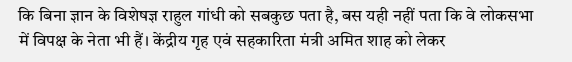कि बिना ज्ञान के विशेषज्ञ राहुल गांधी को सबकुछ पता है, बस यही नहीं पता कि वे लोकसभा में विपक्ष के नेता भी हैं। केंद्रीय गृह एवं सहकारिता मंत्री अमित शाह को लेकर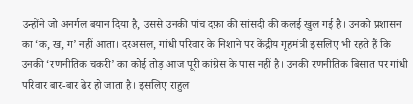उन्होंने जो अनर्गल बयान दिया है, उससे उनकी पांच दफ़ा की सांसदी की कलई खुल गई है। उनको प्रशासन का ‘क, ख, ग’ नहीं आता। दरअसल, गांधी परिवार के निशाने पर केंद्रीय गृहमंत्री इसलिए भी रहते हैं कि उनकी ‘रणनीतिक चकरी’ का कोई तोड़ आज पूरी कांग्रेस के पास नहीं है। उनकी रणनीतिक बिसात पर गांधी परिवार बार-बार ढेर हो जाता है। इसलिए राहुल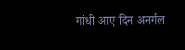गांधी आए दिन अनर्गल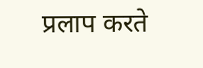प्रलाप करते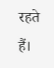रहते हैं।